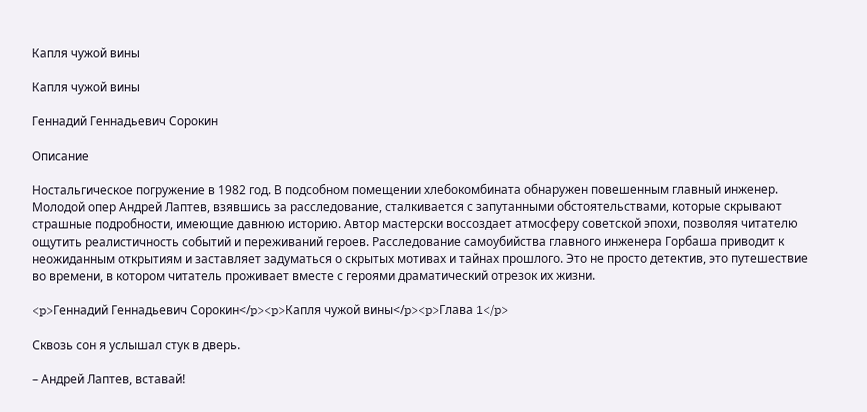Капля чужой вины

Капля чужой вины

Геннадий Геннадьевич Сорокин

Описание

Ностальгическое погружение в 1982 год. В подсобном помещении хлебокомбината обнаружен повешенным главный инженер. Молодой опер Андрей Лаптев, взявшись за расследование, сталкивается с запутанными обстоятельствами, которые скрывают страшные подробности, имеющие давнюю историю. Автор мастерски воссоздает атмосферу советской эпохи, позволяя читателю ощутить реалистичность событий и переживаний героев. Расследование самоубийства главного инженера Горбаша приводит к неожиданным открытиям и заставляет задуматься о скрытых мотивах и тайнах прошлого. Это не просто детектив, это путешествие во времени, в котором читатель проживает вместе с героями драматический отрезок их жизни.

<p>Геннадий Геннадьевич Сорокин</p><p>Капля чужой вины</p><p>Глава 1</p>

Сквозь сон я услышал стук в дверь.

– Андрей Лаптев, вставай!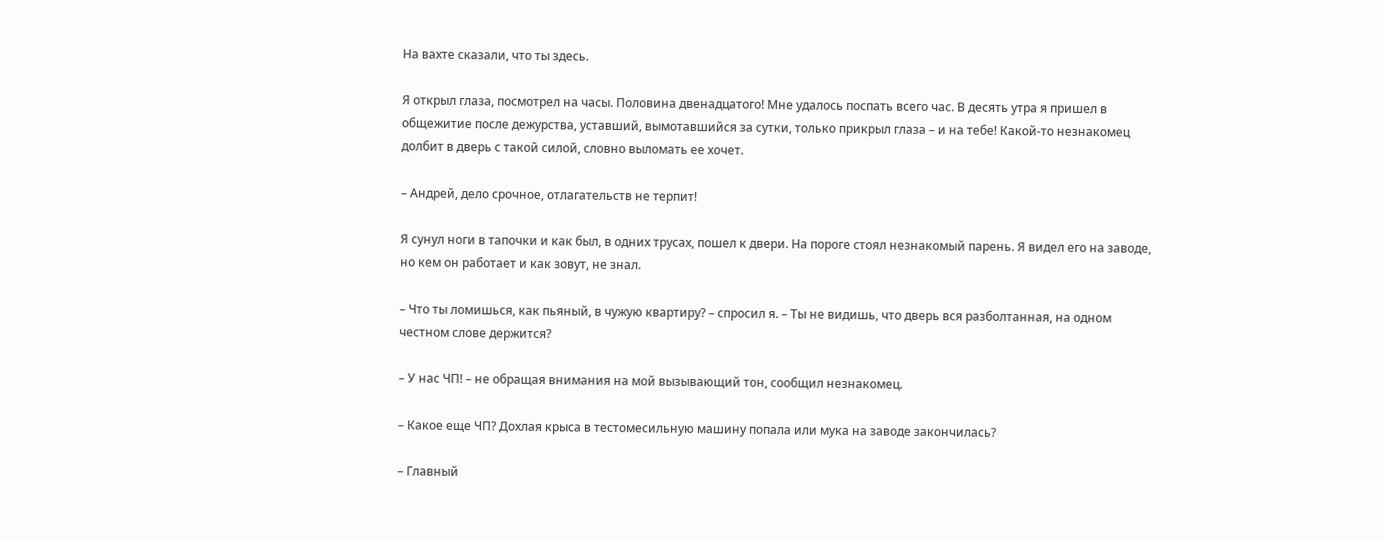На вахте сказали, что ты здесь.

Я открыл глаза, посмотрел на часы. Половина двенадцатого! Мне удалось поспать всего час. В десять утра я пришел в общежитие после дежурства, уставший, вымотавшийся за сутки, только прикрыл глаза – и на тебе! Какой-то незнакомец долбит в дверь с такой силой, словно выломать ее хочет.

– Андрей, дело срочное, отлагательств не терпит!

Я сунул ноги в тапочки и как был, в одних трусах, пошел к двери. На пороге стоял незнакомый парень. Я видел его на заводе, но кем он работает и как зовут, не знал.

– Что ты ломишься, как пьяный, в чужую квартиру? – спросил я. – Ты не видишь, что дверь вся разболтанная, на одном честном слове держится?

– У нас ЧП! – не обращая внимания на мой вызывающий тон, сообщил незнакомец.

– Какое еще ЧП? Дохлая крыса в тестомесильную машину попала или мука на заводе закончилась?

– Главный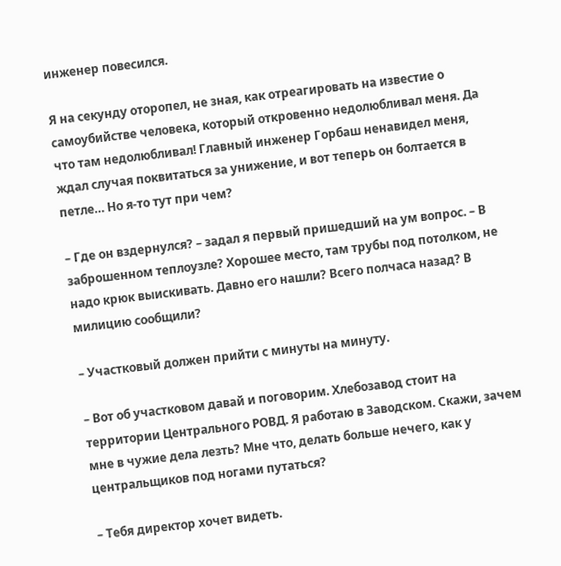инженер повесился.

Я на секунду оторопел, не зная, как отреагировать на известие о самоубийстве человека, который откровенно недолюбливал меня. Да что там недолюбливал! Главный инженер Горбаш ненавидел меня, ждал случая поквитаться за унижение, и вот теперь он болтается в петле… Но я-то тут при чем?

– Где он вздернулся? – задал я первый пришедший на ум вопрос. – В заброшенном теплоузле? Хорошее место, там трубы под потолком, не надо крюк выискивать. Давно его нашли? Всего полчаса назад? В милицию сообщили?

– Участковый должен прийти с минуты на минуту.

– Вот об участковом давай и поговорим. Хлебозавод стоит на территории Центрального РОВД. Я работаю в Заводском. Скажи, зачем мне в чужие дела лезть? Мне что, делать больше нечего, как у центральщиков под ногами путаться?

– Тебя директор хочет видеть.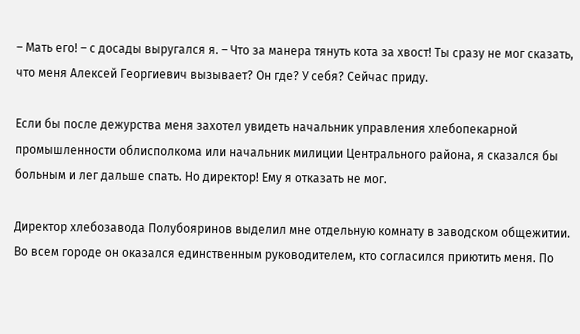– Мать его! – с досады выругался я. – Что за манера тянуть кота за хвост! Ты сразу не мог сказать, что меня Алексей Георгиевич вызывает? Он где? У себя? Сейчас приду.

Если бы после дежурства меня захотел увидеть начальник управления хлебопекарной промышленности облисполкома или начальник милиции Центрального района, я сказался бы больным и лег дальше спать. Но директор! Ему я отказать не мог.

Директор хлебозавода Полубояринов выделил мне отдельную комнату в заводском общежитии. Во всем городе он оказался единственным руководителем, кто согласился приютить меня. По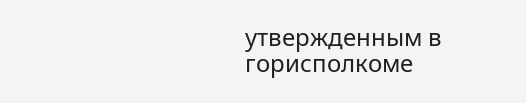утвержденным в горисполкоме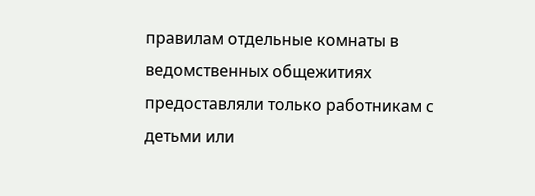правилам отдельные комнаты в ведомственных общежитиях предоставляли только работникам с детьми или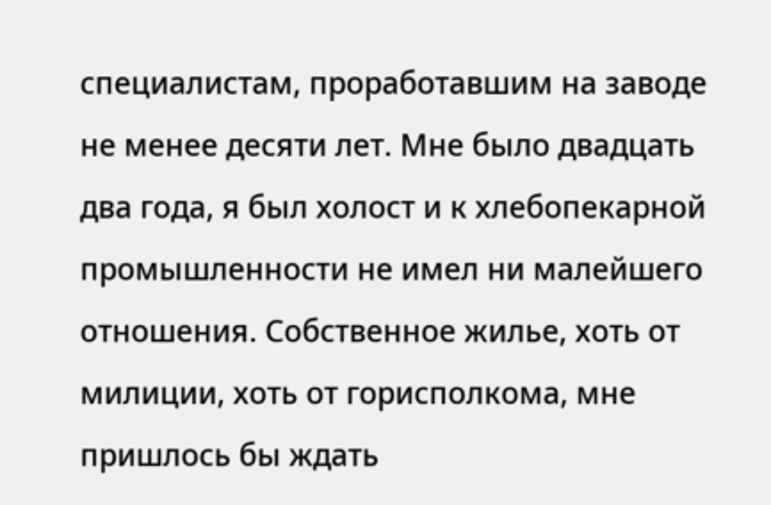специалистам, проработавшим на заводе не менее десяти лет. Мне было двадцать два года, я был холост и к хлебопекарной промышленности не имел ни малейшего отношения. Собственное жилье, хоть от милиции, хоть от горисполкома, мне пришлось бы ждать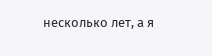несколько лет, а я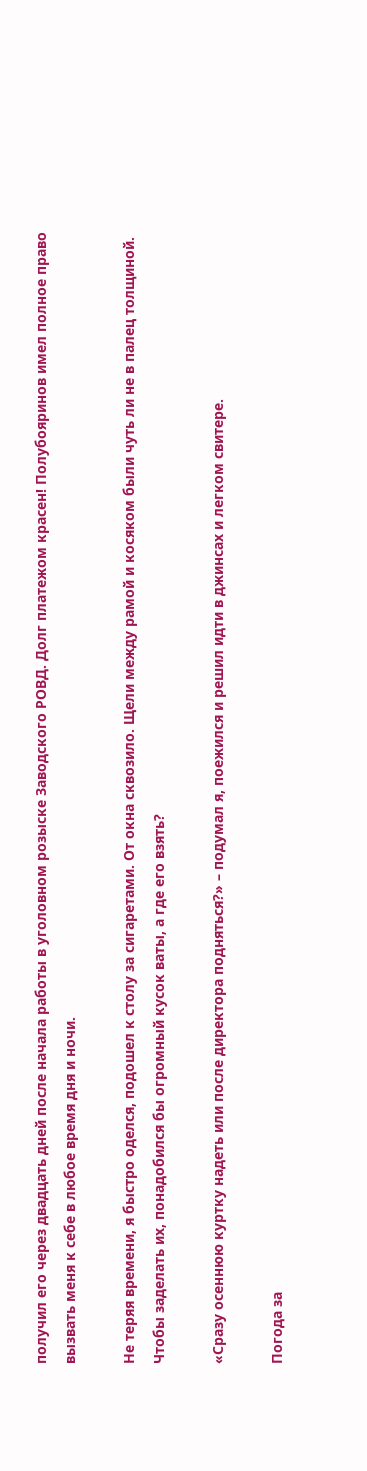получил его через двадцать дней после начала работы в уголовном розыске Заводского РОВД. Долг платежом красен! Полубояринов имел полное право вызвать меня к себе в любое время дня и ночи.

Не теряя времени, я быстро оделся, подошел к столу за сигаретами. От окна сквозило. Щели между рамой и косяком были чуть ли не в палец толщиной. Чтобы заделать их, понадобился бы огромный кусок ваты, а где его взять?

«Сразу осеннюю куртку надеть или после директора подняться?» – подумал я, поежился и решил идти в джинсах и легком свитере.

Погода за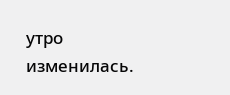утро изменилась.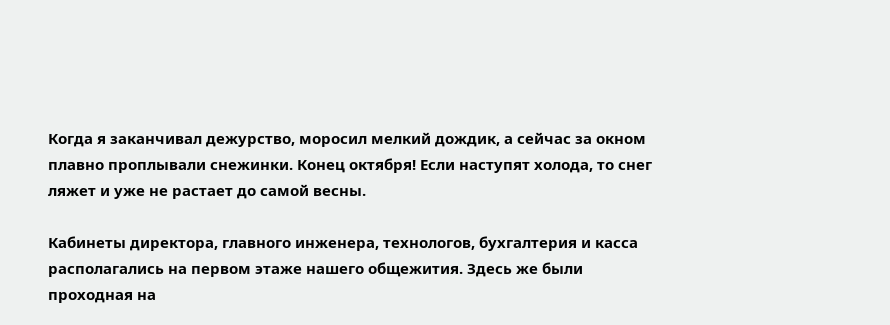Когда я заканчивал дежурство, моросил мелкий дождик, а сейчас за окном плавно проплывали снежинки. Конец октября! Если наступят холода, то снег ляжет и уже не растает до самой весны.

Кабинеты директора, главного инженера, технологов, бухгалтерия и касса располагались на первом этаже нашего общежития. Здесь же были проходная на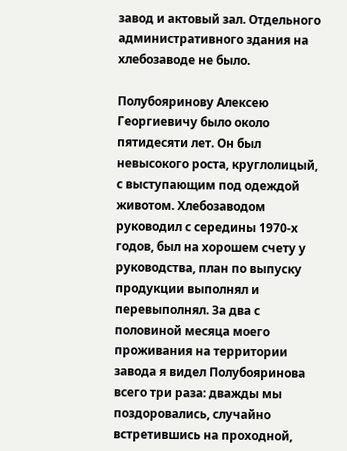завод и актовый зал. Отдельного административного здания на хлебозаводе не было.

Полубояринову Алексею Георгиевичу было около пятидесяти лет. Он был невысокого роста, круглолицый, с выступающим под одеждой животом. Хлебозаводом руководил с середины 1970-х годов, был на хорошем счету у руководства, план по выпуску продукции выполнял и перевыполнял. За два с половиной месяца моего проживания на территории завода я видел Полубояринова всего три раза: дважды мы поздоровались, случайно встретившись на проходной,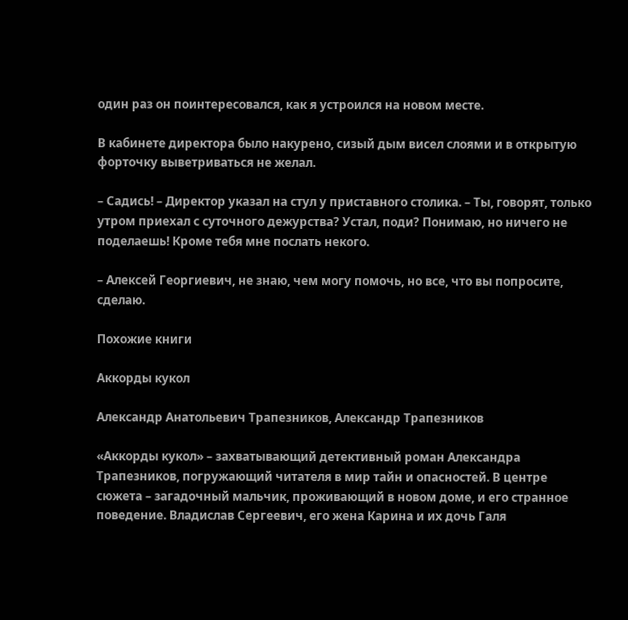один раз он поинтересовался, как я устроился на новом месте.

В кабинете директора было накурено, сизый дым висел слоями и в открытую форточку выветриваться не желал.

– Садись! – Директор указал на стул у приставного столика. – Ты, говорят, только утром приехал с суточного дежурства? Устал, поди? Понимаю, но ничего не поделаешь! Кроме тебя мне послать некого.

– Алексей Георгиевич, не знаю, чем могу помочь, но все, что вы попросите, сделаю.

Похожие книги

Аккорды кукол

Александр Анатольевич Трапезников, Александр Трапезников

«Аккорды кукол» – захватывающий детективный роман Александра Трапезников, погружающий читателя в мир тайн и опасностей. В центре сюжета – загадочный мальчик, проживающий в новом доме, и его странное поведение. Владислав Сергеевич, его жена Карина и их дочь Галя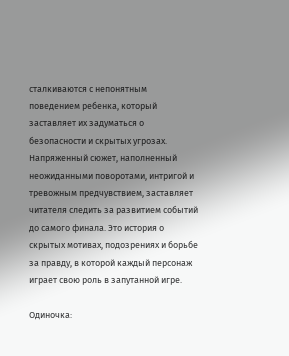сталкиваются с непонятным поведением ребенка, который заставляет их задуматься о безопасности и скрытых угрозах. Напряженный сюжет, наполненный неожиданными поворотами, интригой и тревожным предчувствием, заставляет читателя следить за развитием событий до самого финала. Это история о скрытых мотивах, подозрениях и борьбе за правду, в которой каждый персонаж играет свою роль в запутанной игре.

Одиночка: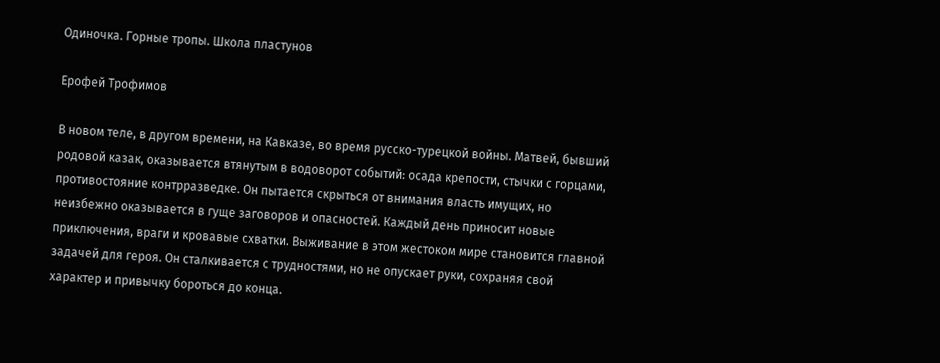Одиночка. Горные тропы. Школа пластунов

Ерофей Трофимов

В новом теле, в другом времени, на Кавказе, во время русско-турецкой войны. Матвей, бывший родовой казак, оказывается втянутым в водоворот событий: осада крепости, стычки с горцами, противостояние контрразведке. Он пытается скрыться от внимания власть имущих, но неизбежно оказывается в гуще заговоров и опасностей. Каждый день приносит новые приключения, враги и кровавые схватки. Выживание в этом жестоком мире становится главной задачей для героя. Он сталкивается с трудностями, но не опускает руки, сохраняя свой характер и привычку бороться до конца.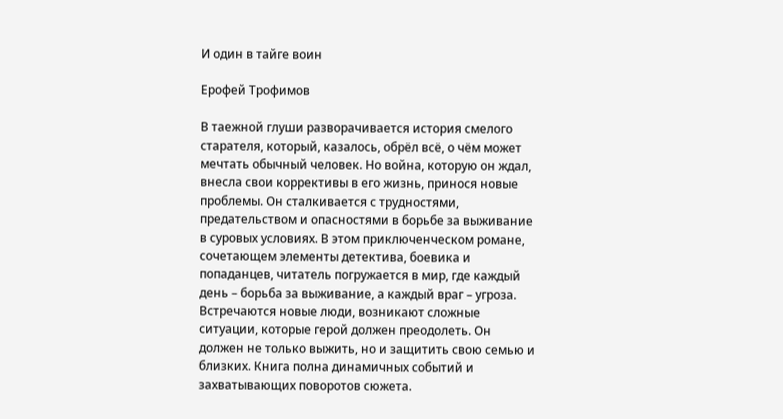И один в тайге воин

Ерофей Трофимов

В таежной глуши разворачивается история смелого старателя, который, казалось, обрёл всё, о чём может мечтать обычный человек. Но война, которую он ждал, внесла свои коррективы в его жизнь, принося новые проблемы. Он сталкивается с трудностями, предательством и опасностями в борьбе за выживание в суровых условиях. В этом приключенческом романе, сочетающем элементы детектива, боевика и попаданцев, читатель погружается в мир, где каждый день – борьба за выживание, а каждый враг – угроза. Встречаются новые люди, возникают сложные ситуации, которые герой должен преодолеть. Он должен не только выжить, но и защитить свою семью и близких. Книга полна динамичных событий и захватывающих поворотов сюжета.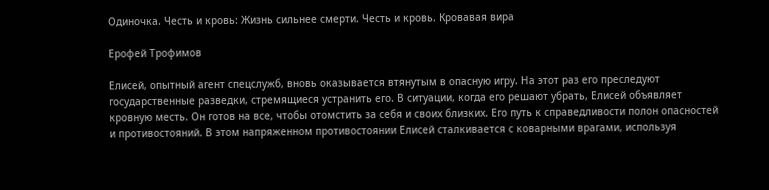Одиночка. Честь и кровь: Жизнь сильнее смерти. Честь и кровь. Кровавая вира

Ерофей Трофимов

Елисей, опытный агент спецслужб, вновь оказывается втянутым в опасную игру. На этот раз его преследуют государственные разведки, стремящиеся устранить его. В ситуации, когда его решают убрать, Елисей объявляет кровную месть. Он готов на все, чтобы отомстить за себя и своих близких. Его путь к справедливости полон опасностей и противостояний. В этом напряженном противостоянии Елисей сталкивается с коварными врагами, используя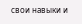свои навыки и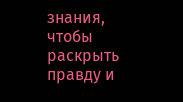знания, чтобы раскрыть правду и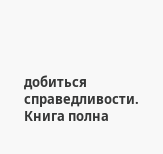добиться справедливости. Книга полна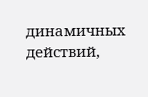динамичных действий,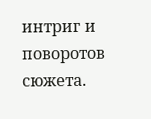интриг и поворотов сюжета.